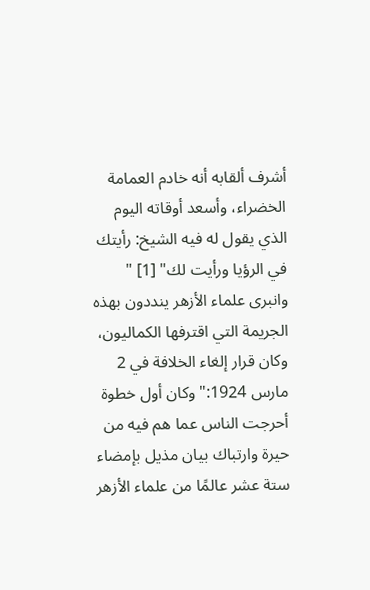أشرف ألقابه أنه خادم العمامة الخضراء، وأسعد أوقاته اليوم الذي يقول له فيه الشيخ: رأيتك في الرؤيا ورأيت لك" [1] "
وانبرى علماء الأزهر ينددون بهذه الجريمة التي اقترفها الكماليون، وكان قرار إلغاء الخلافة في 2 مارس 1924:"وكان أول خطوة أحرجت الناس عما هم فيه من حيرة وارتباك بيان مذيل بإمضاء ستة عشر عالمًا من علماء الأزهر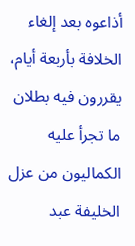أذاعوه بعد إلغاء الخلافة بأربعة أيام، يقررون فيه بطلان ما تجرأ عليه الكماليون من عزل الخليفة عبد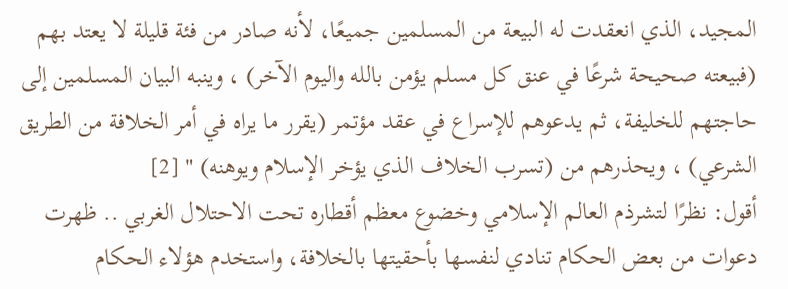المجيد، الذي انعقدت له البيعة من المسلمين جميعًا، لأنه صادر من فئة قليلة لا يعتد بهم (فبيعته صحيحة شرعًا في عنق كل مسلم يؤمن بالله واليوم الآخر) ، وينبه البيان المسلمين إلى حاجتهم للخليفة، ثم يدعوهم للإسراع في عقد مؤتمر (يقرر ما يراه في أمر الخلافة من الطريق الشرعي) ، ويحذرهم من (تسرب الخلاف الذي يؤخر الإسلام ويوهنه) " [2]
أقول: نظرًا لتشرذم العالم الإسلامي وخضوع معظم أقطاره تحت الاحتلال الغربي .. ظهرت دعوات من بعض الحكام تنادي لنفسها بأحقيتها بالخلافة، واستخدم هؤلاء الحكام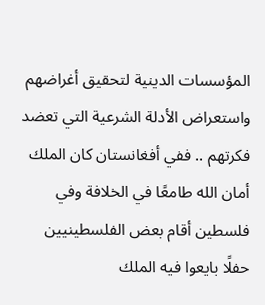المؤسسات الدينية لتحقيق أغراضهم واستعراض الأدلة الشرعية التي تعضد فكرتهم .. ففي أفغانستان كان الملك أمان الله طامعًا في الخلافة وفي فلسطين أقام بعض الفلسطينيين حفلًا بايعوا فيه الملك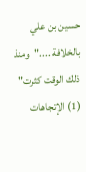حسين بن علي بالخلافة ...."ومنذ ذلك الوقت كثرت"
(1) الإتجاهات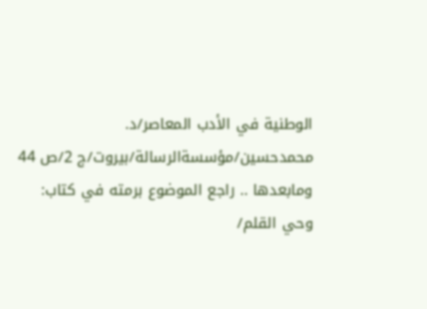الوطنية في الأدب المعاصر/د. محمدحسين/مؤسسةالرسالة/بيروت/ج 2/ص 44 ومابعدها .. راجع الموضوع برمته في كتاب: وحي القلم/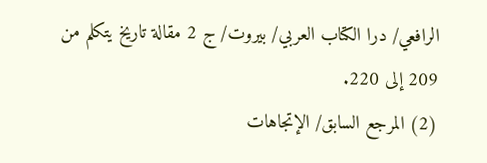الرافعي/ درا الكتاب العربي/ بيروت/ ج 2 مقالة تاريخ يتكلم من 209 إلى 220.
(2) المرجع السابق/ الإتجاهات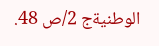الوطنيةج 2/ص 48.